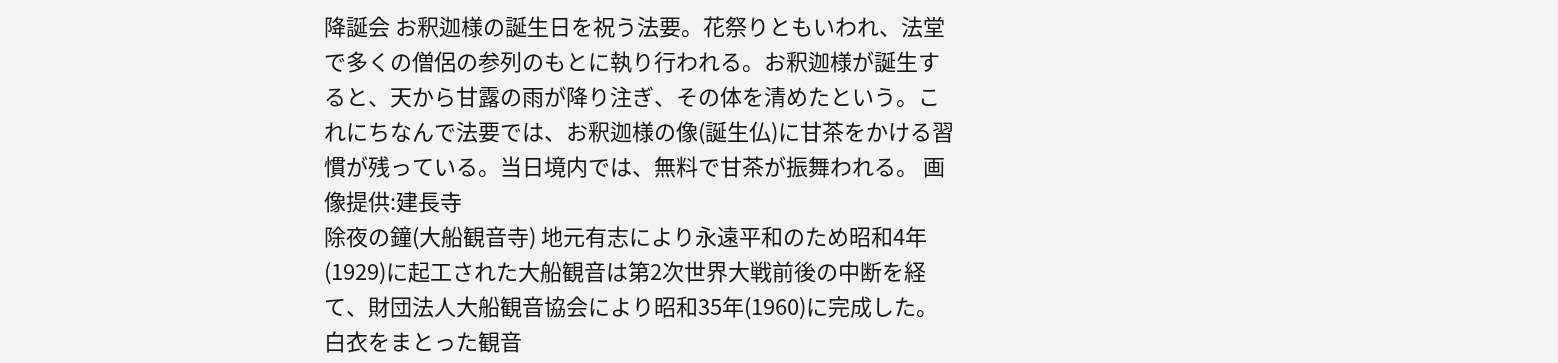降誕会 お釈迦様の誕生日を祝う法要。花祭りともいわれ、法堂で多くの僧侶の参列のもとに執り行われる。お釈迦様が誕生すると、天から甘露の雨が降り注ぎ、その体を清めたという。これにちなんで法要では、お釈迦様の像(誕生仏)に甘茶をかける習慣が残っている。当日境内では、無料で甘茶が振舞われる。 画像提供:建長寺
除夜の鐘(大船観音寺) 地元有志により永遠平和のため昭和4年(1929)に起工された大船観音は第2次世界大戦前後の中断を経て、財団法人大船観音協会により昭和35年(1960)に完成した。白衣をまとった観音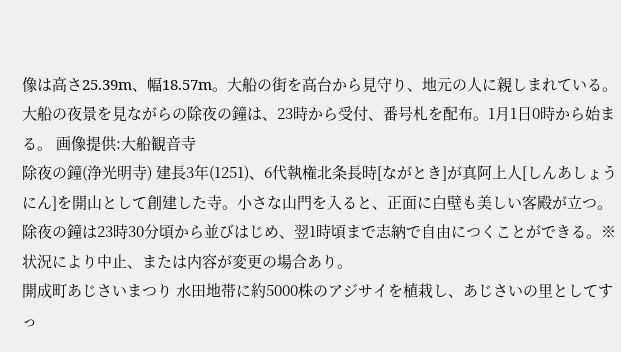像は高さ25.39m、幅18.57m。大船の街を高台から見守り、地元の人に親しまれている。大船の夜景を見ながらの除夜の鐘は、23時から受付、番号札を配布。1月1日0時から始まる。 画像提供:大船観音寺
除夜の鐘(浄光明寺) 建長3年(1251)、6代執権北条長時[ながとき]が真阿上人[しんあしょうにん]を開山として創建した寺。小さな山門を入ると、正面に白壁も美しい客殿が立つ。除夜の鐘は23時30分頃から並びはじめ、翌1時頃まで志納で自由につくことができる。※状況により中止、または内容が変更の場合あり。
開成町あじさいまつり 水田地帯に約5000株のアジサイを植栽し、あじさいの里としてすっ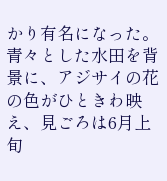かり有名になった。青々とした水田を背景に、アジサイの花の色がひときわ映え、見ごろは6月上旬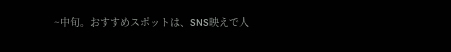~中旬。おすすめスポットは、SNS映えで人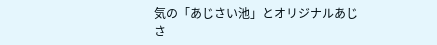気の「あじさい池」とオリジナルあじさ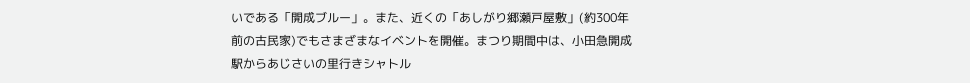いである「開成ブルー」。また、近くの「あしがり郷瀬戸屋敷」(約300年前の古民家)でもさまざまなイベントを開催。まつり期間中は、小田急開成駅からあじさいの里行きシャトル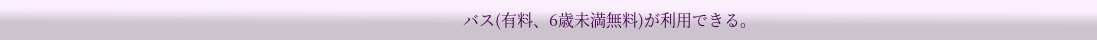バス(有料、6歳未満無料)が利用できる。